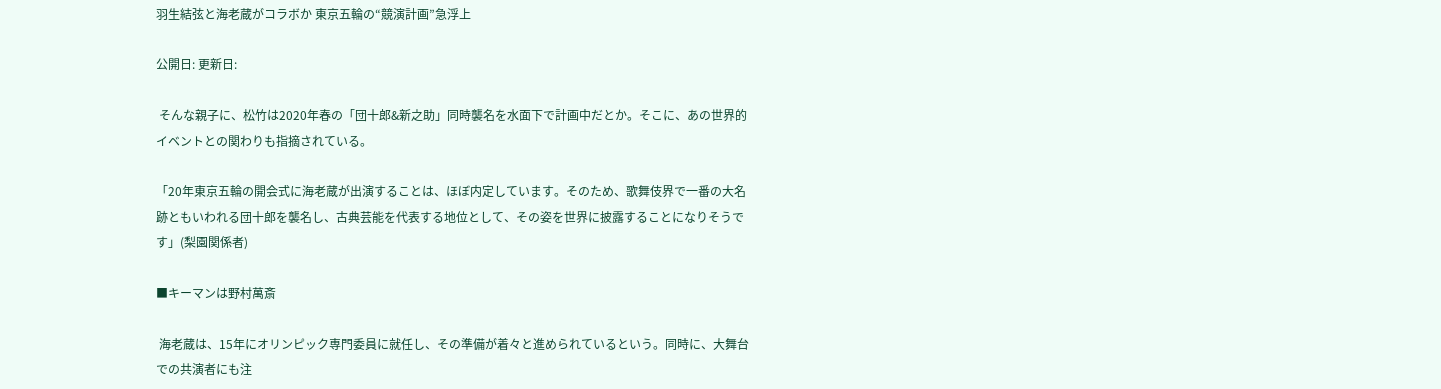羽生結弦と海老蔵がコラボか 東京五輪の“競演計画”急浮上

公開日: 更新日:

 そんな親子に、松竹は2020年春の「団十郎&新之助」同時襲名を水面下で計画中だとか。そこに、あの世界的イベントとの関わりも指摘されている。

「20年東京五輪の開会式に海老蔵が出演することは、ほぼ内定しています。そのため、歌舞伎界で一番の大名跡ともいわれる団十郎を襲名し、古典芸能を代表する地位として、その姿を世界に披露することになりそうです」(梨園関係者)

■キーマンは野村萬斎

 海老蔵は、15年にオリンピック専門委員に就任し、その準備が着々と進められているという。同時に、大舞台での共演者にも注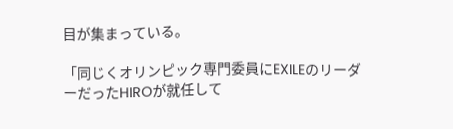目が集まっている。

「同じくオリンピック専門委員にEXILEのリーダーだったHIROが就任して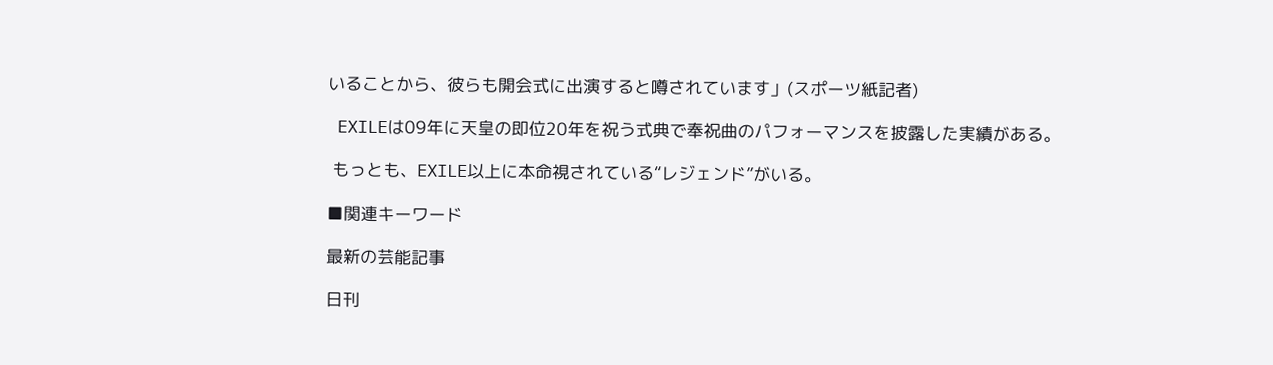いることから、彼らも開会式に出演すると噂されています」(スポーツ紙記者)

 EXILEは09年に天皇の即位20年を祝う式典で奉祝曲のパフォーマンスを披露した実績がある。

 もっとも、EXILE以上に本命視されている“レジェンド”がいる。

■関連キーワード

最新の芸能記事

日刊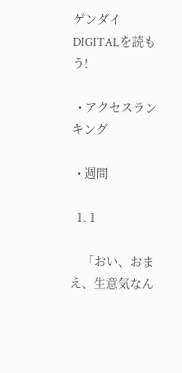ゲンダイDIGITALを読もう!

  • アクセスランキング

  • 週間

  1. 1

    「おい、おまえ、生意気なん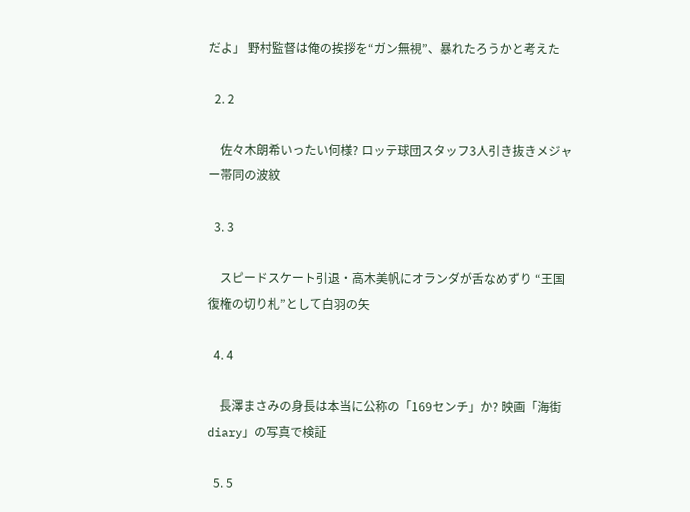だよ」 野村監督は俺の挨拶を“ガン無視”、暴れたろうかと考えた

  2. 2

    佐々木朗希いったい何様? ロッテ球団スタッフ3人引き抜きメジャー帯同の波紋

  3. 3

    スピードスケート引退・高木美帆にオランダが舌なめずり “王国復権の切り札”として白羽の矢

  4. 4

    長澤まさみの身長は本当に公称の「169センチ」か? 映画「海街diary」の写真で検証

  5. 5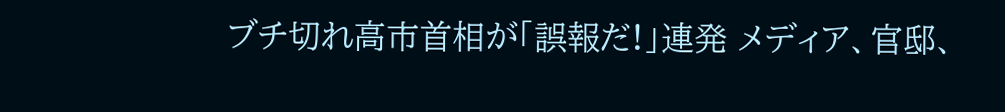ブチ切れ高市首相が「誤報だ!」連発 メディア、官邸、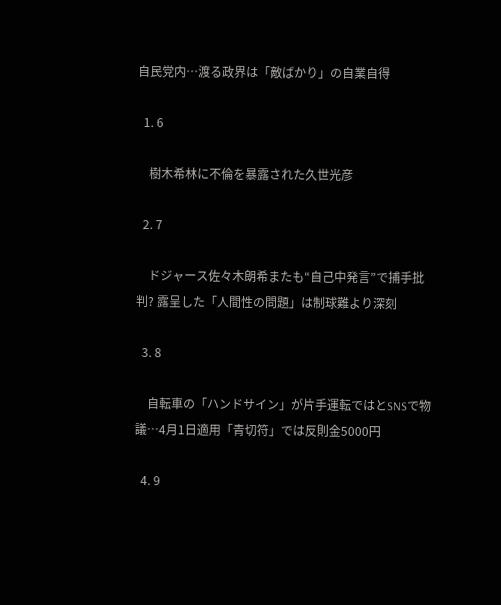自民党内…渡る政界は「敵ばかり」の自業自得

  1. 6

    樹木希林に不倫を暴露された久世光彦

  2. 7

    ドジャース佐々木朗希またも“自己中発言”で捕手批判? 露呈した「人間性の問題」は制球難より深刻

  3. 8

    自転車の「ハンドサイン」が片手運転ではとSNSで物議…4月1日適用「青切符」では反則金5000円

  4. 9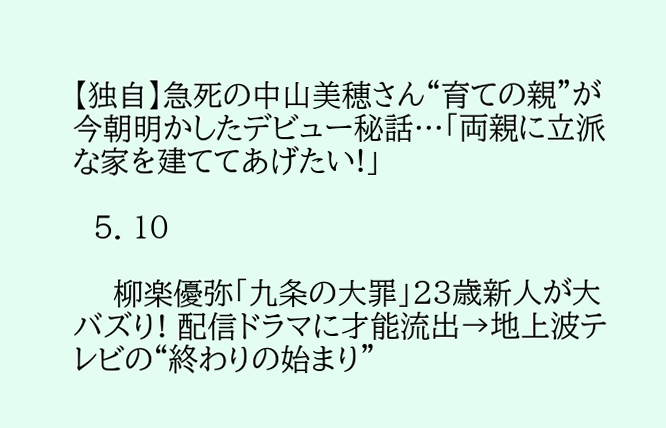【独自】急死の中山美穂さん“育ての親”が今朝明かしたデビュー秘話…「両親に立派な家を建ててあげたい!」

  5. 10

    柳楽優弥「九条の大罪」23歳新人が大バズり! 配信ドラマに才能流出→地上波テレビの“終わりの始まり”